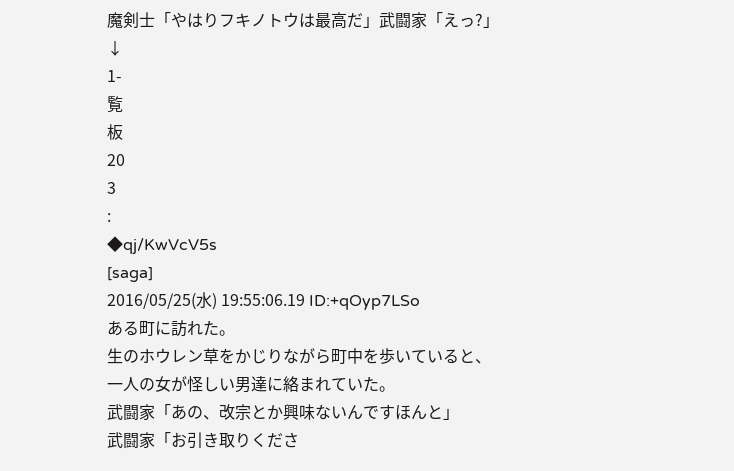魔剣士「やはりフキノトウは最高だ」武闘家「えっ?」
↓
1-
覧
板
20
3
:
◆qj/KwVcV5s
[saga]
2016/05/25(水) 19:55:06.19 ID:+qOyp7LSo
ある町に訪れた。
生のホウレン草をかじりながら町中を歩いていると、
一人の女が怪しい男達に絡まれていた。
武闘家「あの、改宗とか興味ないんですほんと」
武闘家「お引き取りくださ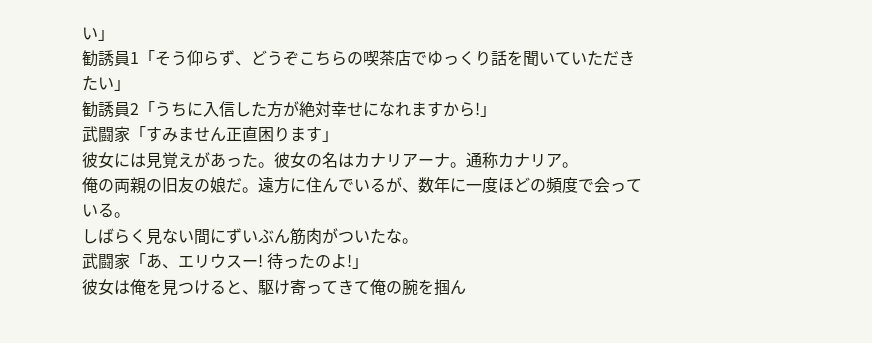い」
勧誘員1「そう仰らず、どうぞこちらの喫茶店でゆっくり話を聞いていただきたい」
勧誘員2「うちに入信した方が絶対幸せになれますから!」
武闘家「すみません正直困ります」
彼女には見覚えがあった。彼女の名はカナリアーナ。通称カナリア。
俺の両親の旧友の娘だ。遠方に住んでいるが、数年に一度ほどの頻度で会っている。
しばらく見ない間にずいぶん筋肉がついたな。
武闘家「あ、エリウスー! 待ったのよ!」
彼女は俺を見つけると、駆け寄ってきて俺の腕を掴ん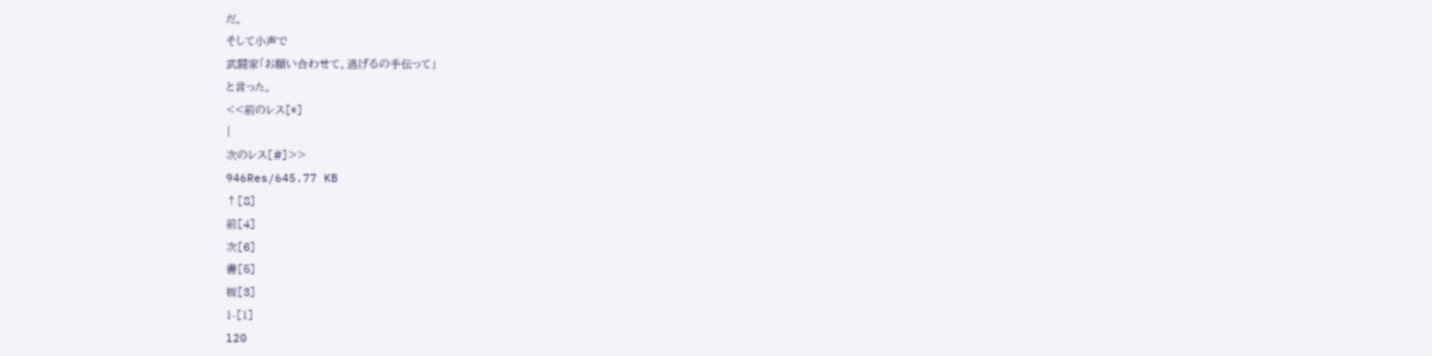だ。
そして小声で
武闘家「お願い合わせて。逃げるの手伝って」
と言った。
<<前のレス[*]
|
次のレス[#]>>
946Res/645.77 KB
↑[8]
前[4]
次[6]
書[5]
板[3]
1-[1]
l20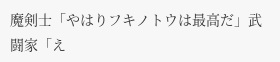魔剣士「やはりフキノトウは最高だ」武闘家「え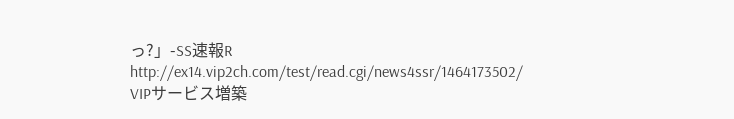っ?」-SS速報R http://ex14.vip2ch.com/test/read.cgi/news4ssr/1464173502/
VIPサービス増築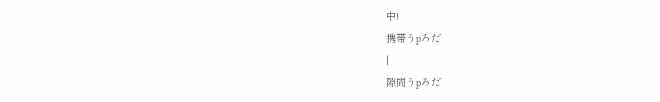中!
携帯うpろだ
|
隙間うpろだ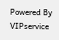Powered By
VIPservice